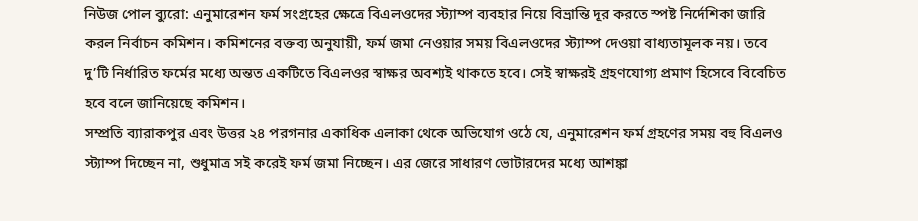নিউজ পোল ব্যুরো: এনুমারেশন ফর্ম সংগ্রহের ক্ষেত্রে বিএলওদের স্ট্যাম্প ব্যবহার নিয়ে বিভ্রান্তি দূর করতে স্পষ্ট নির্দেশিকা জারি করল নির্বাচন কমিশন। কমিশনের বক্তব্য অনুযায়ী, ফর্ম জমা নেওয়ার সময় বিএলওদের স্ট্যাম্প দেওয়া বাধ্যতামূলক নয়। তবে দু’টি নির্ধারিত ফর্মের মধ্যে অন্তত একটিতে বিএলওর স্বাক্ষর অবশ্যই থাকতে হবে। সেই স্বাক্ষরই গ্রহণযোগ্য প্রমাণ হিসেবে বিবেচিত হবে বলে জানিয়েছে কমিশন।
সম্প্রতি ব্যারাকপুর এবং উত্তর ২৪ পরগনার একাধিক এলাকা থেকে অভিযোগ ওঠে যে, এনুমারেশন ফর্ম গ্রহণের সময় বহু বিএলও স্ট্যাম্প দিচ্ছেন না, শুধুমাত্র সই করেই ফর্ম জমা নিচ্ছেন। এর জেরে সাধারণ ভোটারদের মধ্যে আশঙ্কা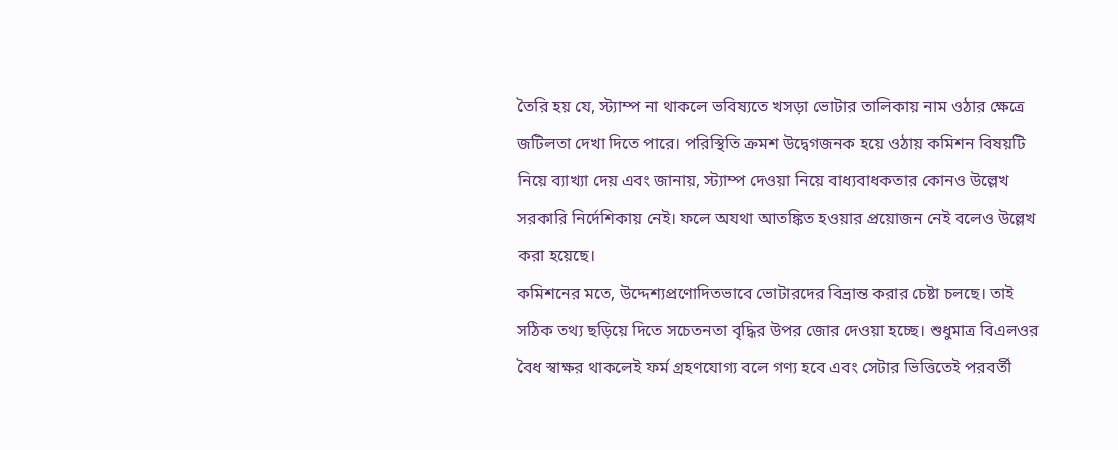তৈরি হয় যে, স্ট্যাম্প না থাকলে ভবিষ্যতে খসড়া ভোটার তালিকায় নাম ওঠার ক্ষেত্রে জটিলতা দেখা দিতে পারে। পরিস্থিতি ক্রমশ উদ্বেগজনক হয়ে ওঠায় কমিশন বিষয়টি নিয়ে ব্যাখ্যা দেয় এবং জানায়, স্ট্যাম্প দেওয়া নিয়ে বাধ্যবাধকতার কোনও উল্লেখ সরকারি নির্দেশিকায় নেই। ফলে অযথা আতঙ্কিত হওয়ার প্রয়োজন নেই বলেও উল্লেখ করা হয়েছে।
কমিশনের মতে, উদ্দেশ্যপ্রণোদিতভাবে ভোটারদের বিভ্রান্ত করার চেষ্টা চলছে। তাই সঠিক তথ্য ছড়িয়ে দিতে সচেতনতা বৃদ্ধির উপর জোর দেওয়া হচ্ছে। শুধুমাত্র বিএলওর বৈধ স্বাক্ষর থাকলেই ফর্ম গ্রহণযোগ্য বলে গণ্য হবে এবং সেটার ভিত্তিতেই পরবর্তী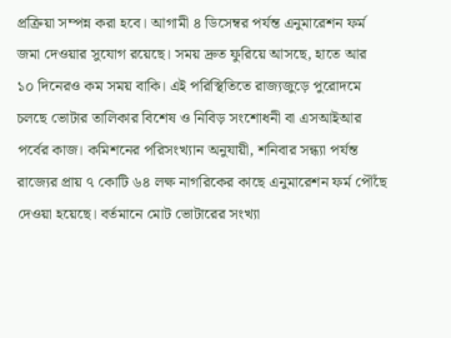প্রক্রিয়া সম্পন্ন করা হবে। আগামী ৪ ডিসেম্বর পর্যন্ত এনুমারেশন ফর্ম জমা দেওয়ার সুযোগ রয়েছে। সময় দ্রুত ফুরিয়ে আসছে, হাতে আর ১০ দিনেরও কম সময় বাকি। এই পরিস্থিতিতে রাজ্যজুড়ে পুরোদমে চলছে ভোটার তালিকার বিশেষ ও নিবিড় সংশোধনী বা এসআইআর পর্বের কাজ। কমিশনের পরিসংখ্যান অনুযায়ী, শনিবার সন্ধ্যা পর্যন্ত রাজ্যের প্রায় ৭ কোটি ৬৪ লক্ষ নাগরিকের কাছে এনুমারেশন ফর্ম পৌঁছে দেওয়া হয়েছে। বর্তমানে মোট ভোটারের সংখ্যা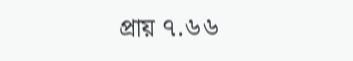প্রায় ৭.৬৬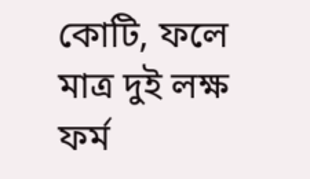কোটি, ফলে মাত্র দুই লক্ষ ফর্ম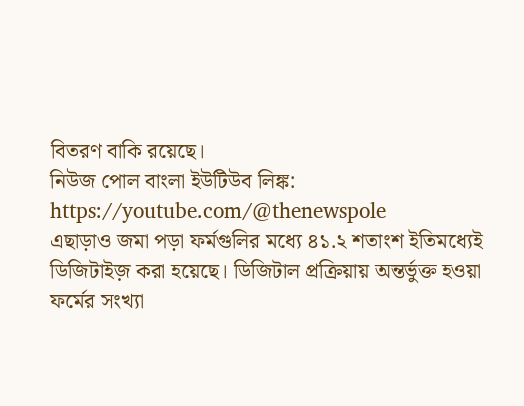বিতরণ বাকি রয়েছে।
নিউজ পোল বাংলা ইউটিউব লিঙ্ক: https://youtube.com/@thenewspole
এছাড়াও জমা পড়া ফর্মগুলির মধ্যে ৪১.২ শতাংশ ইতিমধ্যেই ডিজিটাইজ় করা হয়েছে। ডিজিটাল প্রক্রিয়ায় অন্তর্ভুক্ত হওয়া ফর্মের সংখ্যা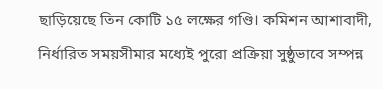ছাড়িয়েছে তিন কোটি ১৫ লক্ষের গণ্ডি। কমিশন আশাবাদী, নির্ধারিত সময়সীমার মধ্যেই পুরো প্রক্রিয়া সুষ্ঠুভাবে সম্পন্ন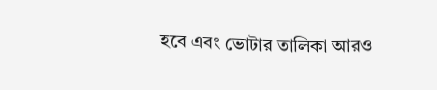হবে এবং ভোটার তালিকা আরও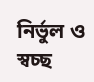নির্ভুল ও স্বচ্ছ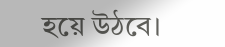হয়ে উঠবে।